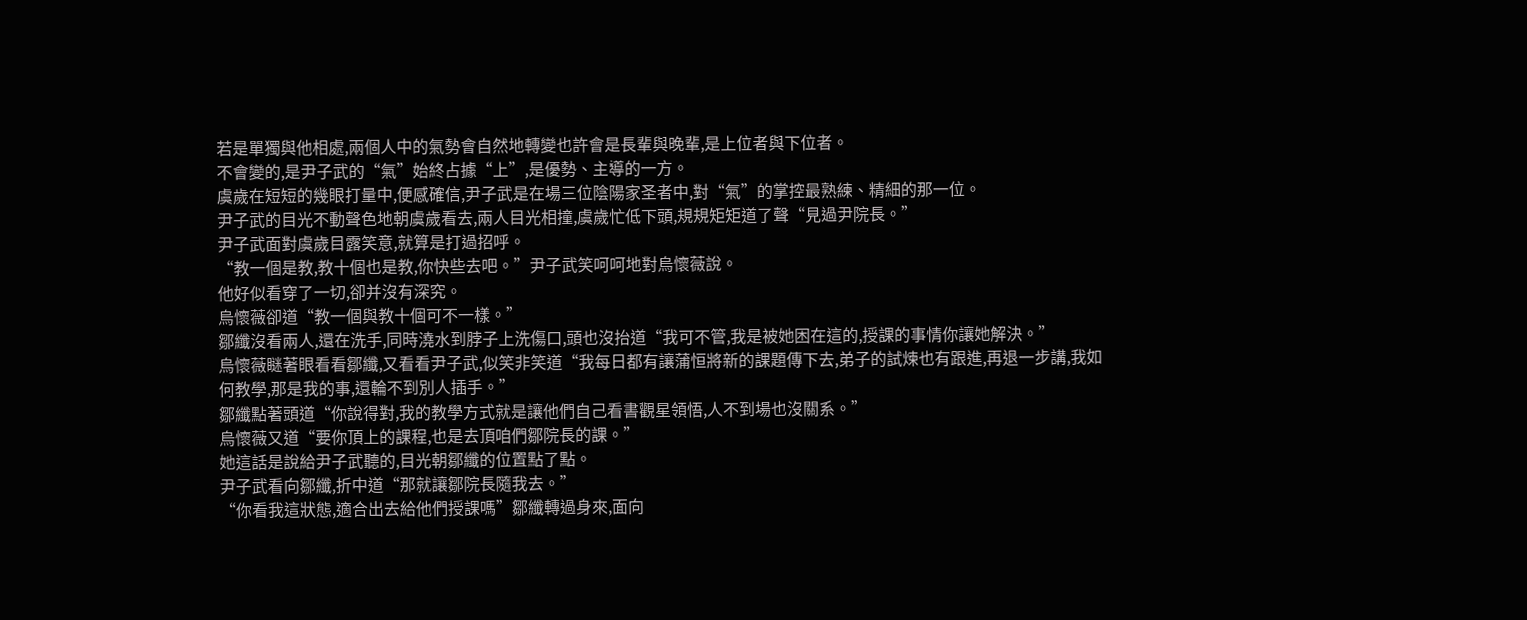若是單獨與他相處,兩個人中的氣勢會自然地轉變也許會是長輩與晚輩,是上位者與下位者。
不會變的,是尹子武的“氣”始終占據“上”,是優勢、主導的一方。
虞歲在短短的幾眼打量中,便感確信,尹子武是在場三位陰陽家圣者中,對“氣”的掌控最熟練、精細的那一位。
尹子武的目光不動聲色地朝虞歲看去,兩人目光相撞,虞歲忙低下頭,規規矩矩道了聲“見過尹院長。”
尹子武面對虞歲目露笑意,就算是打過招呼。
“教一個是教,教十個也是教,你快些去吧。”尹子武笑呵呵地對烏懷薇說。
他好似看穿了一切,卻并沒有深究。
烏懷薇卻道“教一個與教十個可不一樣。”
鄒纖沒看兩人,還在洗手,同時澆水到脖子上洗傷口,頭也沒抬道“我可不管,我是被她困在這的,授課的事情你讓她解決。”
烏懷薇瞇著眼看看鄒纖,又看看尹子武,似笑非笑道“我每日都有讓蒲恒將新的課題傳下去,弟子的試煉也有跟進,再退一步講,我如何教學,那是我的事,還輪不到別人插手。”
鄒纖點著頭道“你說得對,我的教學方式就是讓他們自己看書觀星領悟,人不到場也沒關系。”
烏懷薇又道“要你頂上的課程,也是去頂咱們鄒院長的課。”
她這話是說給尹子武聽的,目光朝鄒纖的位置點了點。
尹子武看向鄒纖,折中道“那就讓鄒院長隨我去。”
“你看我這狀態,適合出去給他們授課嗎”鄒纖轉過身來,面向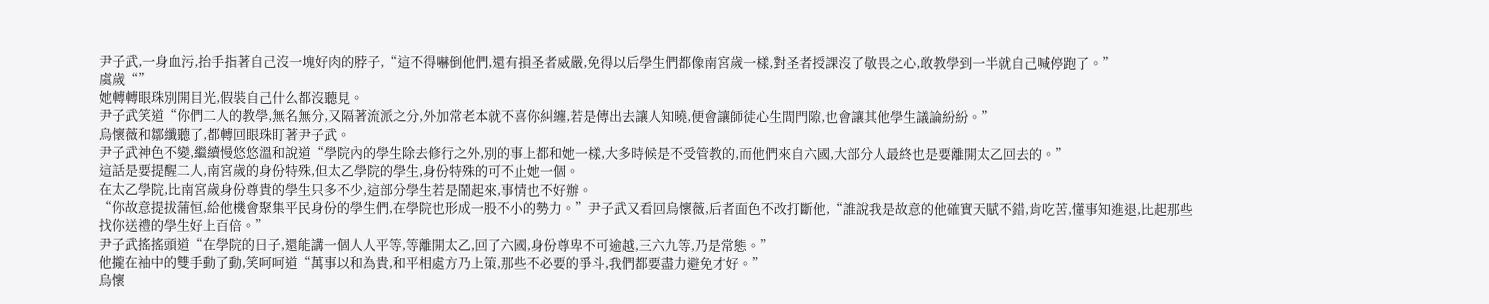尹子武,一身血污,抬手指著自己沒一塊好肉的脖子,“這不得嚇倒他們,還有損圣者威嚴,免得以后學生們都像南宮歲一樣,對圣者授課沒了敬畏之心,敢教學到一半就自己喊停跑了。”
虞歲“”
她轉轉眼珠別開目光,假裝自己什么都沒聽見。
尹子武笑道“你們二人的教學,無名無分,又隔著流派之分,外加常老本就不喜你糾纏,若是傳出去讓人知曉,便會讓師徒心生間門隙,也會讓其他學生議論紛紛。”
烏懷薇和鄒纖聽了,都轉回眼珠盯著尹子武。
尹子武神色不變,繼續慢悠悠溫和說道“學院內的學生除去修行之外,別的事上都和她一樣,大多時候是不受管教的,而他們來自六國,大部分人最終也是要離開太乙回去的。”
這話是要提醒二人,南宮歲的身份特殊,但太乙學院的學生,身份特殊的可不止她一個。
在太乙學院,比南宮歲身份尊貴的學生只多不少,這部分學生若是鬧起來,事情也不好辦。
“你故意提拔蒲恒,給他機會聚集平民身份的學生們,在學院也形成一股不小的勢力。”尹子武又看回烏懷薇,后者面色不改打斷他,“誰說我是故意的他確實天賦不錯,肯吃苦,懂事知進退,比起那些找你送禮的學生好上百倍。”
尹子武搖搖頭道“在學院的日子,還能講一個人人平等,等離開太乙,回了六國,身份尊卑不可逾越,三六九等,乃是常態。”
他攏在袖中的雙手動了動,笑呵呵道“萬事以和為貴,和平相處方乃上策,那些不必要的爭斗,我們都要盡力避免才好。”
烏懷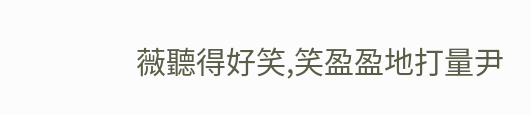薇聽得好笑,笑盈盈地打量尹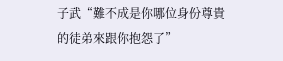子武“難不成是你哪位身份尊貴的徒弟來跟你抱怨了”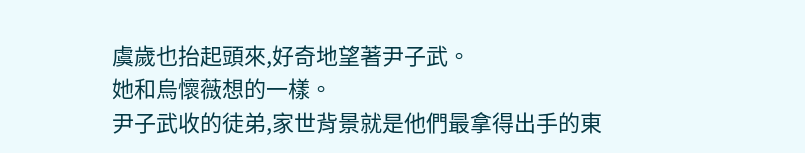虞歲也抬起頭來,好奇地望著尹子武。
她和烏懷薇想的一樣。
尹子武收的徒弟,家世背景就是他們最拿得出手的東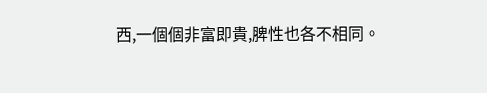西,一個個非富即貴,脾性也各不相同。